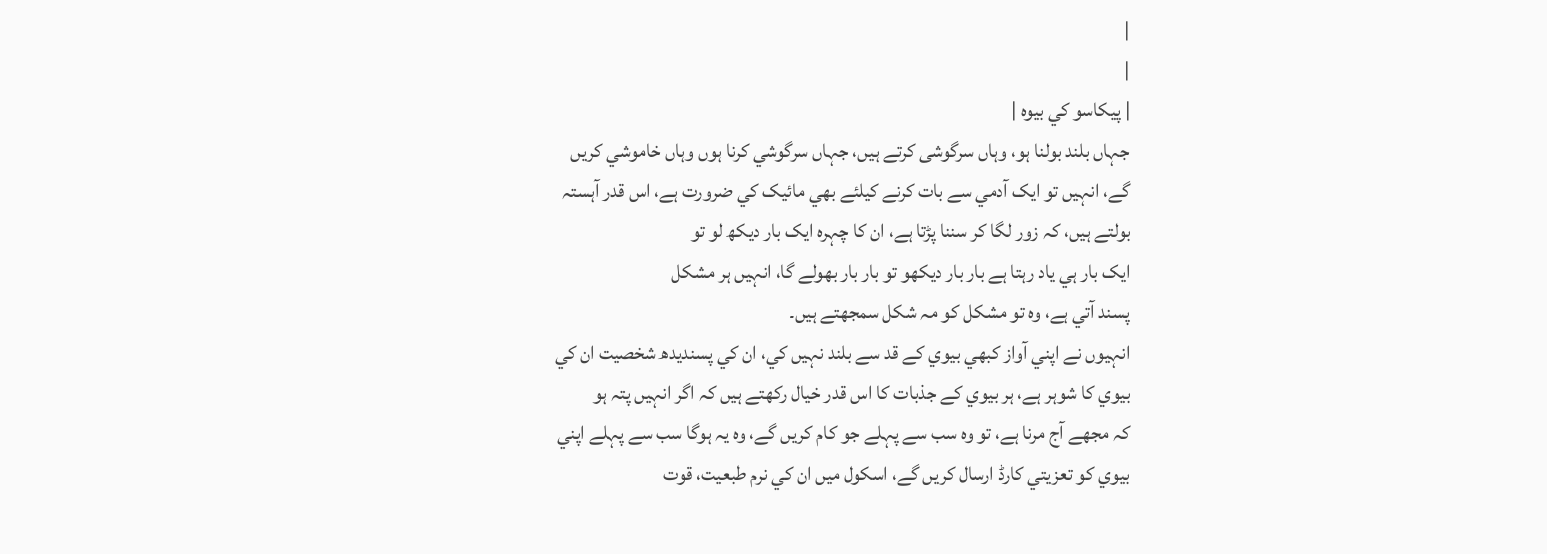|
|
| پيکاسو کي بيوہ |
جہاں بلند بولنا ہو، وہاں سرگوشی کرتے ہيں، جہاں سرگوشي کرنا ہوں وہاں خاموشي کريں
گے، انہيں تو ايک آدمي سے بات کرنے کيلئے بھي مائيک کي ضرورت ہے، اس قدر آہستہ
بولتے ہيں، کہ زور لگا کر سننا پڑتا ہے، ان کا چہرہ ايک بار ديکھ لو تو
ايک بار ہي ياد رہتا ہے بار بار ديکھو تو بار بار بھولے گا، انہيں ہر مشکل
پسند آتي ہے، وہ تو مشکل کو مہ شکل سمجھتے ہيں۔
انہيوں نے اپني آواز کبھي بيوي کے قد سے بلند نہيں کي، ان کي پسنديدھ شخصيت ان کي
بيوي کا شوہر ہے، ہر بيوي کے جذبات کا اس قدر خيال رکھتے ہيں کہ اگر انہيں پتہ ہو
کہ مجھے آج مرنا ہے، تو وہ سب سے پہلے جو کام کريں گے، وہ يہ ہوگا سب سے پہلے اپني
بيوي کو تعزيتي کارڈ ارسال کريں گے، اسکول ميں ان کي نرم طبعيت، قوت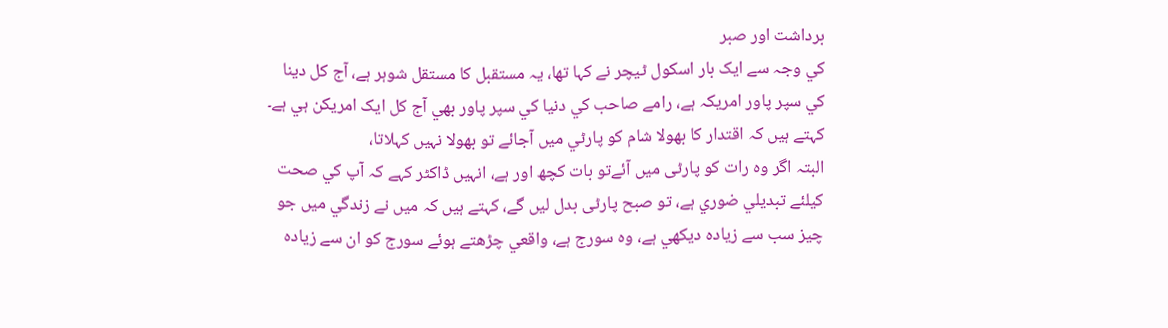برداشت اور صبر
کي وجہ سے ايک بار اسکول ٹيچر نے کہا تھا، يہ مستقبل کا مستقل شوہر ہے، آج کل دينا
کي سپر پاور امريکہ ہے، رامے صاحب کي دنيا کي سپر پاور بھي آج کل ايک امريکن ہي ہے۔
کہتے ہيں کہ اقتدار کا بھولا شام کو پارٹي ميں آجائے تو بھولا نہيں کہلاتا،
البتہ اگر وہ رات کو پارٹی میں آئےتو بات کچھ اور ہے، انہيں ڈاکٹر کہے کہ آپ کي صحت
کيلئے تبديلي ضوري ہے، تو صبح پارٹی بدل ليں گے، کہتے ہيں کہ ميں نے زندگي ميں جو
چيز سب سے زيادہ ديکھي ہے، وہ سورج ہے، واقعي چڑھتے ہوئے سورج کو ان سے زيادہ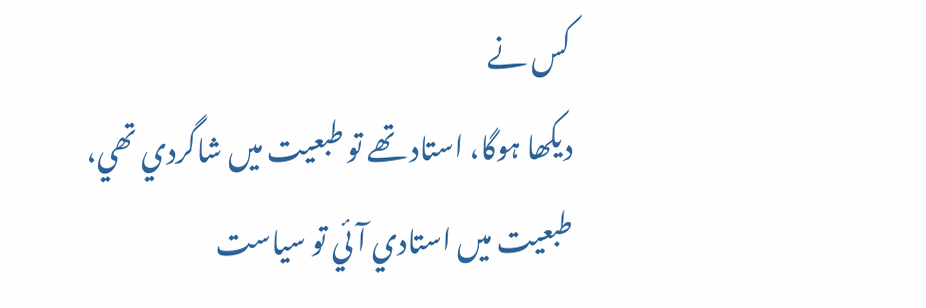کس نے
ديکھا ہوگا، استاد تھے تو طبعيت ميں شاگردي تھي، طبعيت ميں استادي آئي تو سياست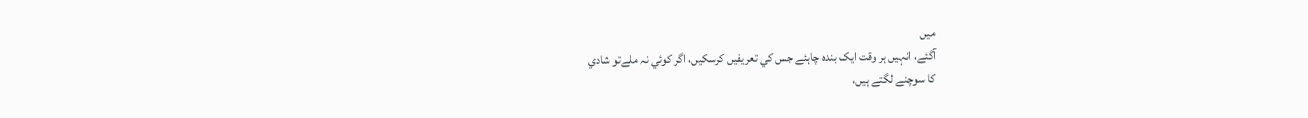ميں
آگئے، انہيں ہر وقت ايک بندہ چاہئے جس کي تعريفيں کرسکيں، اگر کوئي نہ ملےتو شادي
کا سوچنے لگتے ہيں،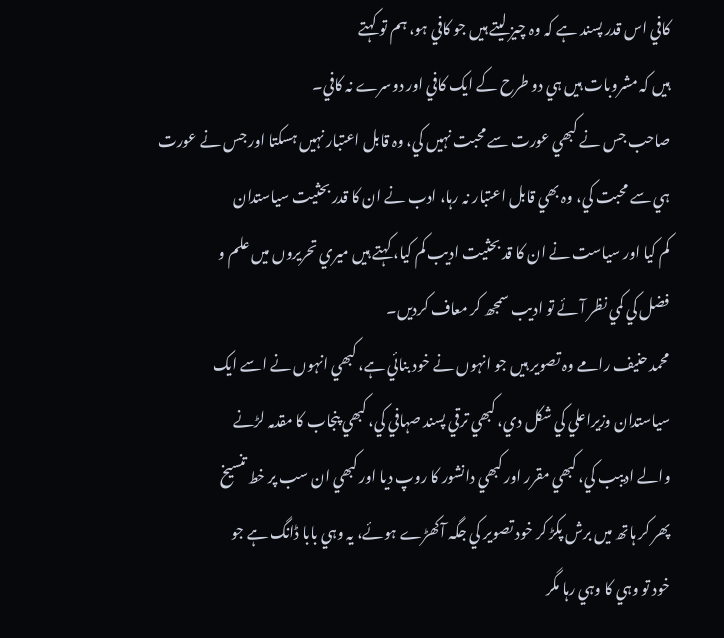کافي اس قدر پسند ہے کہ وہ چيز ليتے ہيں جو کافي ہو، ہم تو کہتے
ہيں کہ مشروبات ہيں ہي دو طرح کے ايک کافي اور دوسرے نہ کافي۔
صاحب جس نے کبھي عورت سے محبت نہيں کي، وہ قابل اعتبار نہيں ہسکتا اور جس نے عورت
ہي سے محبت کي، وہ بھي قابل اعتبار نہ رہا، ادب نے ان کا قدر بحثيت سياستدان
کم کيا اور سياست نے ان کا قد بحثيت اديب کم کيا، کہتے ہيں ميري تحريروں ميں علم و
فضل کي کمي نظر آئے تو اديب سمجھ کر معاف کرديں۔
محمد حنيف رامے وہ تصوير ہيں جو انہوں نے خود بنائي ہے، کبھي انہوں نے اسے ايک
سياستدان وزيراعلي کي شکل دي، کبھي ترقي پسند صہافي کي، کبھي پنجاب کا مقدمہ لڑنے
والے اديبب کي، کبھي مقرر اور کبھي دانشور کا روپ ديا اور کبھي ان سب پر خط تنسيخ
پھر کر ہاتھ ميں برش پکڑ کر خود تصوير کي جگہ آکھڑے ہوئے، يہ وہي بابا ڈانگ ہے جو
خود تو وہي کا وہي رہا مگر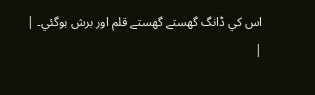اس کي ڈانگ گھستے گھستے قلم اور برش ہوگئي۔ |
|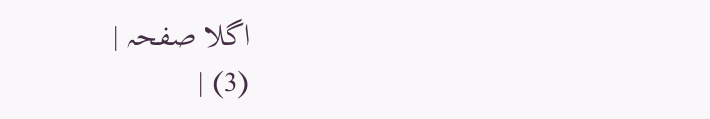اگلا صفحہ |
(3) |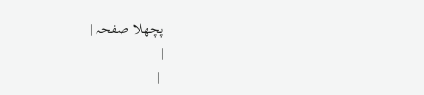پچھلا صفحہ |
|
 |